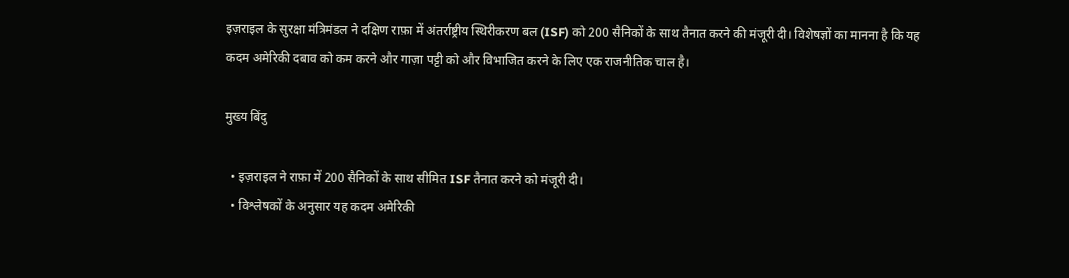इज़राइल के सुरक्षा मंत्रिमंडल ने दक्षिण राफ़ा में अंतर्राष्ट्रीय स्थिरीकरण बल (ISF) को 200 सैनिकों के साथ तैनात करने की मंजूरी दी। विशेषज्ञों का मानना है कि यह कदम अमेरिकी दबाव को कम करने और गाज़ा पट्टी को और विभाजित करने के लिए एक राजनीतिक चाल है।

मुख्य बिंदु

  • इज़राइल ने राफ़ा में 200 सैनिकों के साथ सीमित ISF तैनात करने को मंजूरी दी।
  • विश्लेषकों के अनुसार यह कदम अमेरिकी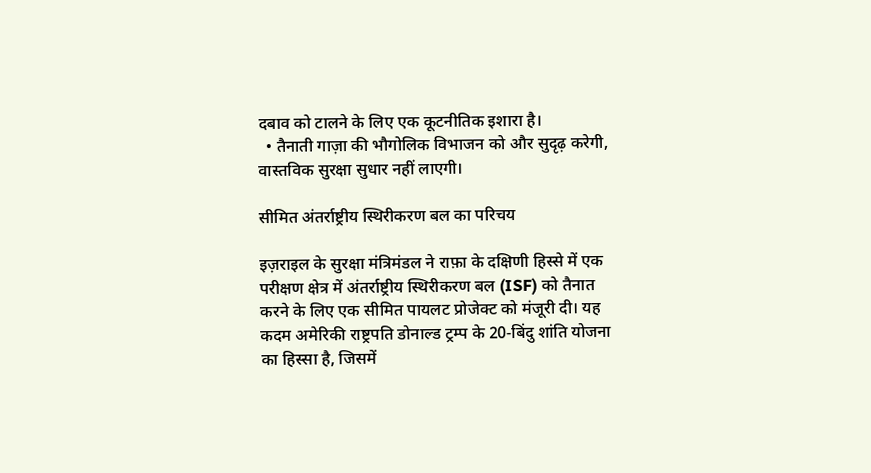दबाव को टालने के लिए एक कूटनीतिक इशारा है।
  • तैनाती गाज़ा की भौगोलिक विभाजन को और सुदृढ़ करेगी, वास्तविक सुरक्षा सुधार नहीं लाएगी।

सीमित अंतर्राष्ट्रीय स्थिरीकरण बल का परिचय

इज़राइल के सुरक्षा मंत्रिमंडल ने राफ़ा के दक्षिणी हिस्से में एक परीक्षण क्षेत्र में अंतर्राष्ट्रीय स्थिरीकरण बल (ISF) को तैनात करने के लिए एक सीमित पायलट प्रोजेक्ट को मंजूरी दी। यह कदम अमेरिकी राष्ट्रपति डोनाल्ड ट्रम्प के 20‑बिंदु शांति योजना का हिस्सा है, जिसमें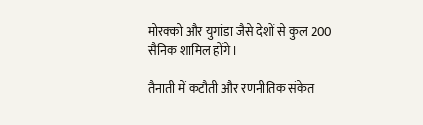मोरक्को और युगांडा जैसे देशों से कुल 200 सैनिक शामिल होंगे।

तैनाती में कटौती और रणनीतिक संकेत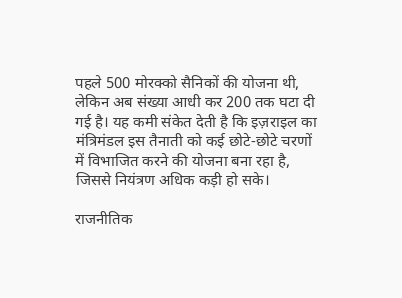पहले 500 मोरक्को सैनिकों की योजना थी, लेकिन अब संख्या आधी कर 200 तक घटा दी गई है। यह कमी संकेत देती है कि इज़राइल का मंत्रिमंडल इस तैनाती को कई छोटे‑छोटे चरणों में विभाजित करने की योजना बना रहा है, जिससे नियंत्रण अधिक कड़ी हो सके।

राजनीतिक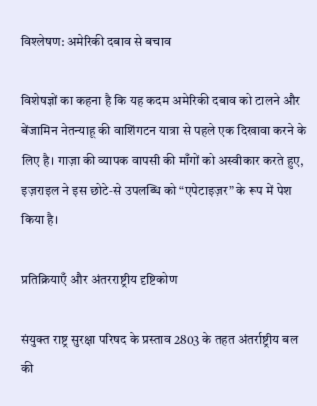विश्लेषण: अमेरिकी दबाव से बचाव

विशेषज्ञों का कहना है कि यह कदम अमेरिकी दबाव को टालने और बेंजामिन नेतन्याहू की वाशिंगटन यात्रा से पहले एक दिखावा करने के लिए है। गाज़ा की व्यापक वापसी की माँगों को अस्वीकार करते हुए, इज़राइल ने इस छोटे‑से उपलब्धि को “एपेटाइज़र” के रूप में पेश किया है।

प्रतिक्रियाएँ और अंतरराष्ट्रीय दृष्टिकोण

संयुक्त राष्ट्र सुरक्षा परिषद के प्रस्ताव 2803 के तहत अंतर्राष्ट्रीय बल की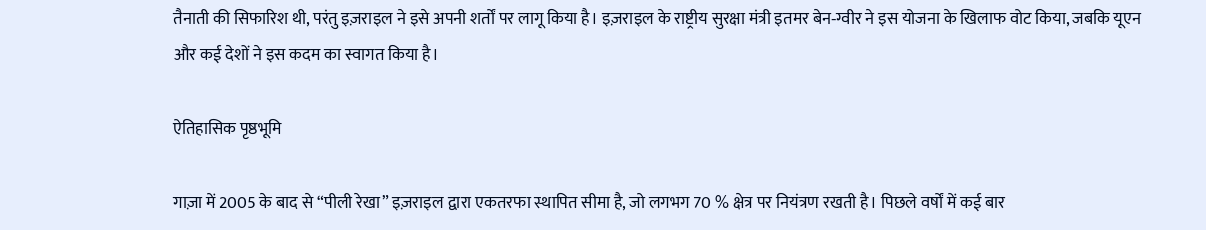तैनाती की सिफारिश थी, परंतु इज़राइल ने इसे अपनी शर्तों पर लागू किया है। इज़राइल के राष्ट्रीय सुरक्षा मंत्री इतमर बेन‑ग्वीर ने इस योजना के खिलाफ वोट किया, जबकि यूएन और कई देशों ने इस कदम का स्वागत किया है।

ऐतिहासिक पृष्ठभूमि

गाज़ा में 2005 के बाद से “पीली रेखा” इज़राइल द्वारा एकतरफा स्थापित सीमा है, जो लगभग 70 % क्षेत्र पर नियंत्रण रखती है। पिछले वर्षों में कई बार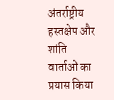अंतर्राष्ट्रीय हस्तक्षेप और शांति वार्ताओं का प्रयास किया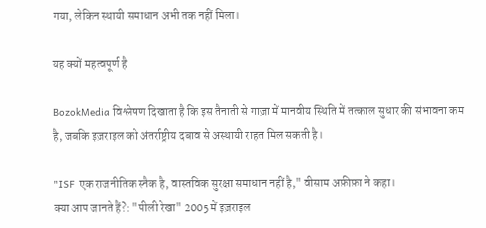गया, लेकिन स्थायी समाधान अभी तक नहीं मिला।

यह क्यों महत्वपूर्ण है

BozokMedia विश्लेषण दिखाता है कि इस तैनाती से गाज़ा में मानवीय स्थिति में तत्काल सुधार की संभावना कम है, जबकि इज़राइल को अंतर्राष्ट्रीय दबाव से अस्थायी राहत मिल सकती है।

"ISF एक राजनीतिक स्नैक है, वास्तविक सुरक्षा समाधान नहीं है," वीसाम अफ़ीफ़ा ने कहा।
क्या आप जानते हैं?: "पीली रेखा" 2005 में इज़राइल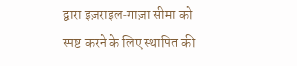द्वारा इज़राइल‑गाज़ा सीमा को स्पष्ट करने के लिए स्थापित की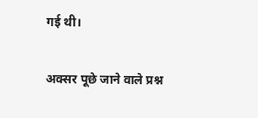गई थी।

अक्सर पूछे जाने वाले प्रश्न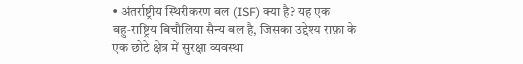• अंतर्राष्ट्रीय स्थिरीकरण बल (ISF) क्या है? यह एक बहु‑राष्ट्रिय बिचौलिया सैन्य बल है, जिसका उद्देश्य राफ़ा के एक छोटे क्षेत्र में सुरक्षा व्यवस्था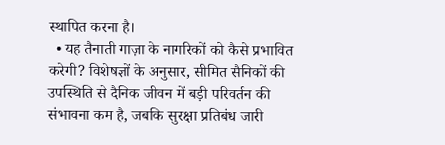स्थापित करना है।
  • यह तैनाती गाज़ा के नागरिकों को कैसे प्रभावित करेगी? विशेषज्ञों के अनुसार, सीमित सैनिकों की उपस्थिति से दैनिक जीवन में बड़ी परिवर्तन की संभावना कम है, जबकि सुरक्षा प्रतिबंध जारी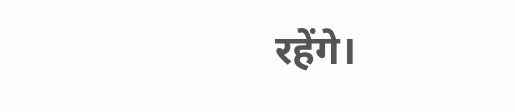रहेंगे।